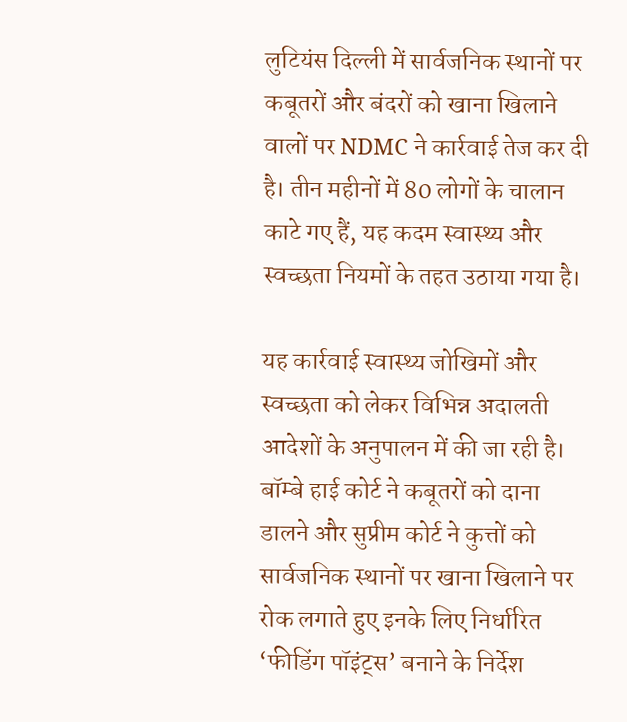लुटियंस दिल्ली में सार्वजनिक स्थानों पर कबूतरों और बंदरों को खाना खिलाने वालों पर NDMC ने कार्रवाई तेज कर दी है। तीन महीनों में 80 लोगों के चालान काटे गए हैं, यह कदम स्वास्थ्य और स्वच्छता नियमों के तहत उठाया गया है।

यह कार्रवाई स्वास्थ्य जोखिमों और स्वच्छता को लेकर विभिन्न अदालती आदेशों के अनुपालन में की जा रही है। बॉम्बे हाई कोर्ट ने कबूतरों को दाना डालने और सुप्रीम कोर्ट ने कुत्तों को सार्वजनिक स्थानों पर खाना खिलाने पर रोक लगाते हुए इनके लिए निर्धारित ‘फीडिंग पॉइंट्स’ बनाने के निर्देश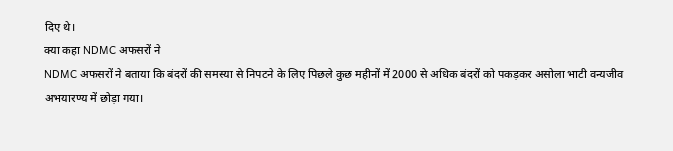दिए थे।
क्या कहा NDMC अफसरों ने
NDMC अफसरों ने बताया कि बंदरों की समस्या से निपटने के लिए पिछले कुछ महीनों में 2000 से अधिक बंदरों को पकड़कर असोला भाटी वन्यजीव अभयारण्य में छोड़ा गया।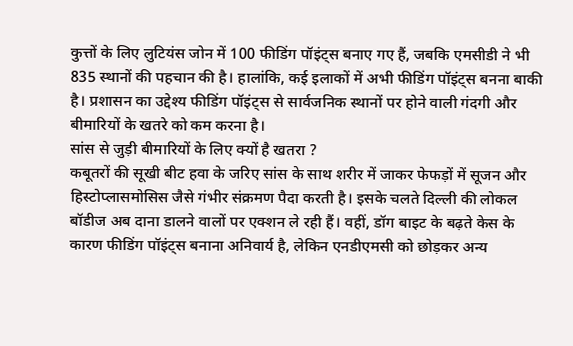कुत्तों के लिए लुटियंस जोन में 100 फीडिंग पॉइंट्स बनाए गए हैं, जबकि एमसीडी ने भी 835 स्थानों की पहचान की है। हालांकि, कई इलाकों में अभी फीडिंग पॉइंट्स बनना बाकी है। प्रशासन का उद्देश्य फीडिंग पॉइंट्स से सार्वजनिक स्थानों पर होने वाली गंदगी और बीमारियों के खतरे को कम करना है।
सांस से जुड़ी बीमारियों के लिए क्यों है खतरा ?
कबूतरों की सूखी बीट हवा के जरिए सांस के साथ शरीर में जाकर फेफड़ों में सूजन और हिस्टोप्लासमोसिस जैसे गंभीर संक्रमण पैदा करती है। इसके चलते दिल्ली की लोकल बॉडीज अब दाना डालने वालों पर एक्शन ले रही हैं। वहीं, डॉग बाइट के बढ़ते केस के कारण फीडिंग पॉइंट्स बनाना अनिवार्य है, लेकिन एनडीएमसी को छोड़कर अन्य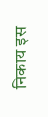निकाय इस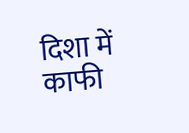दिशा में काफी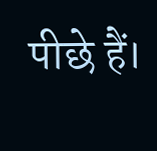पीछे हैं।